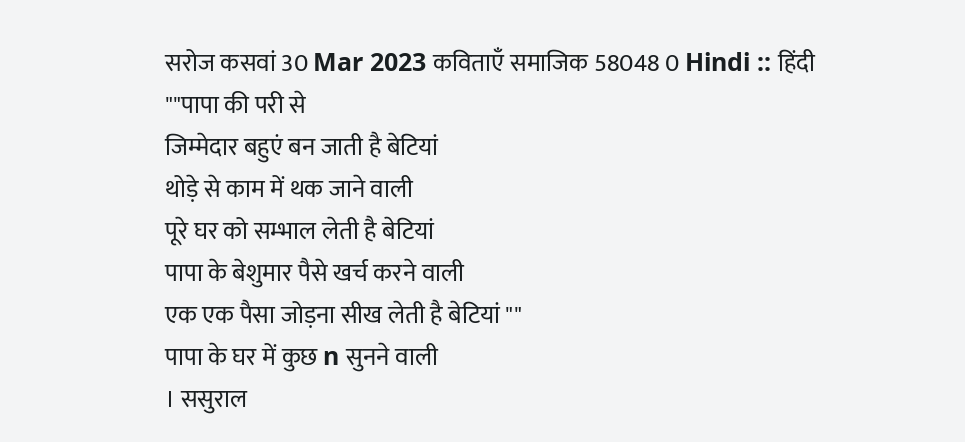सरोज कसवां 30 Mar 2023 कविताएँ समाजिक 58048 0 Hindi :: हिंदी
""पापा की परी से
जिम्मेदार बहुएं बन जाती है बेटियां
थोड़े से काम में थक जाने वाली
पूरे घर को सम्भाल लेती है बेटियां
पापा के बेशुमार पैसे खर्च करने वाली
एक एक पैसा जोड़ना सीख लेती है बेटियां ""
पापा के घर में कुछ n सुनने वाली
। ससुराल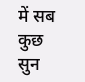में सब कुछ सुन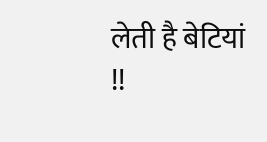लेती है बेटियां !!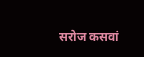सरोज कसवां